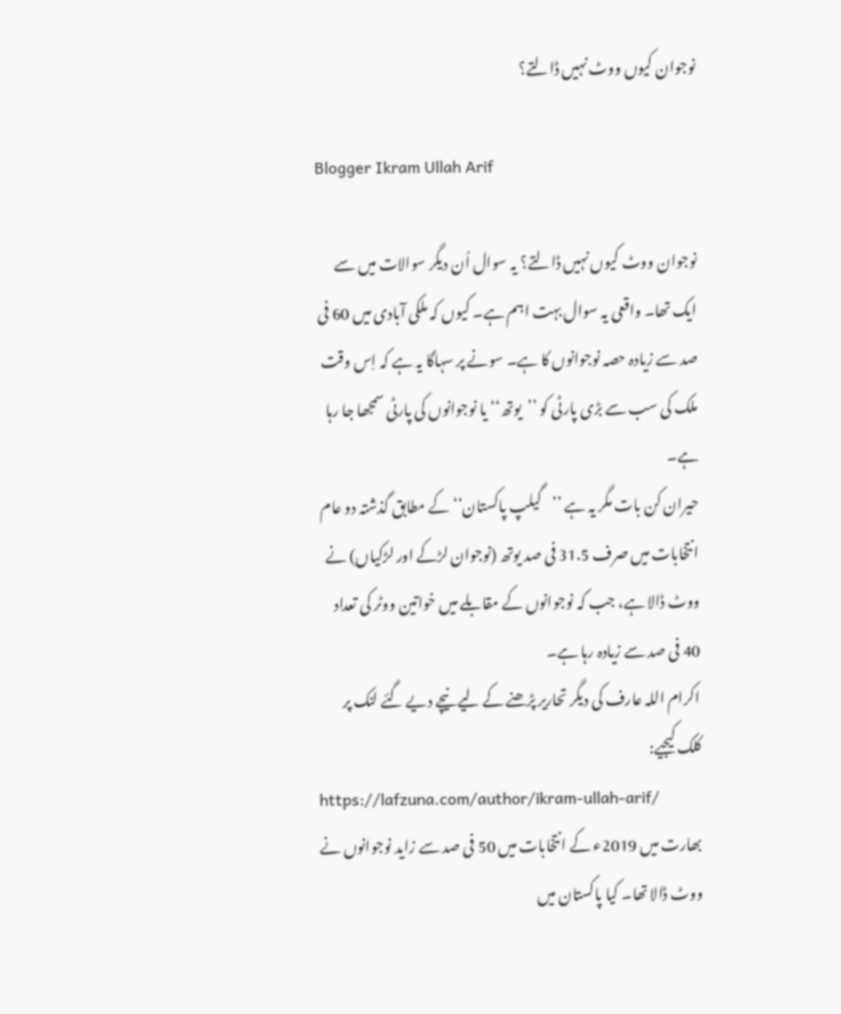نوجوان کیوں ووٹ نہیں ڈالتے؟

Blogger Ikram Ullah Arif

نوجوان ووٹ کیوں نہیں ڈالتے؟ یہ سوال اُن دیگر سوالات میں سے ایک تھا۔ واقعی یہ سوال بہت اہم ہے۔ کیوں کہ ملکی آبادی میں 60 فی صد سے زیادہ حصہ نوجوانوں کا ہے۔ سونے پر سہاگا یہ ہے کہ اِس وقت ملک کی سب سے بڑی پارٹی کو ’’یوتھ‘‘ یا نوجوانوں کی پارٹی سمجھا جا رہا ہے۔
حیران کن بات مگر یہ ہے ’’گیلپ پاکستان‘‘ کے مطابق گذشتہ دو عام انتخابات میں صرف 31.5 فی صد یوتھ (نوجوان لڑکے اور لڑکیاں) نے ووٹ ڈالا ہے، جب کہ نوجوانوں کے مقابلے میں خواتین ووٹر کی تعداد 40 فی صد سے زیادہ رہا ہے۔
اکرام اللہ عارف کی دیگر تحاریر پڑھنے کے لیے نیچے دیے گئے لنک پر کلک کیجیے:
https://lafzuna.com/author/ikram-ullah-arif/
بھارت میں 2019ء کے انتخابات میں 50 فی صد سے زاید نوجوانوں نے ووٹ ڈالا تھا۔ کیا پاکستان میں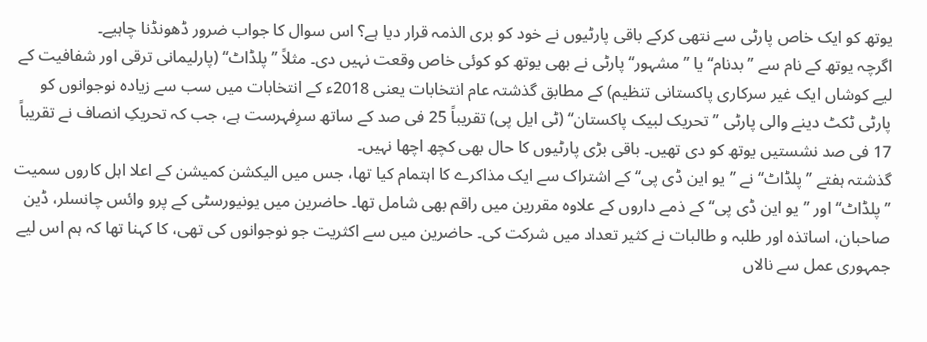یوتھ کو ایک خاص پارٹی سے نتھی کرکے باقی پارٹیوں نے خود کو بری الذمہ قرار دیا ہے؟ اس سوال کا جواب ضرور ڈھونڈنا چاہیے۔
اگرچہ یوتھ کے نام سے ’’بدنام‘‘ یا ’’مشہور‘‘ پارٹی نے بھی یوتھ کو کوئی خاص وقعت نہیں دی۔ مثلاً ’’پلڈاٹ‘‘ (پارلیمانی ترقی اور شفافیت کے لیے کوشاں ایک غیر سرکاری پاکستانی تنظیم) کے مطابق گذشتہ عام انتخابات یعنی 2018ء کے انتخابات میں سب سے زیادہ نوجوانوں کو پارٹی ٹکٹ دینے والی پارٹی ’’تحریک لبیک پاکستان‘‘ (ٹی ایل پی) تقریباً 25 فی صد کے ساتھ سرِفہرست ہے، جب کہ تحریکِ انصاف نے تقریباً 17 فی صد نشستیں یوتھ کو دی تھیں۔ باقی بڑی پارٹیوں کا حال بھی کچھ اچھا نہیں۔
گذشتہ ہفتے ’’پلڈاٹ‘‘ نے ’’یو این ڈی پی‘‘ کے اشتراک سے ایک مذاکرے کا اہتمام کیا تھا، جس میں الیکشن کمیشن کے اعلا اہل کاروں سمیت ’’پلڈاٹ‘‘ اور ’’یو این ڈی پی‘‘ کے ذمے داروں کے علاوہ مقررین میں راقم بھی شامل تھا۔ حاضرین میں یونیورسٹی کے پرو وائس چانسلر، ڈین صاحبان، اساتذہ اور طلبہ و طالبات نے کثیر تعداد میں شرکت کی۔ حاضرین میں سے اکثریت جو نوجوانوں کی تھی، کا کہنا تھا کہ ہم اس لیے جمہوری عمل سے نالاں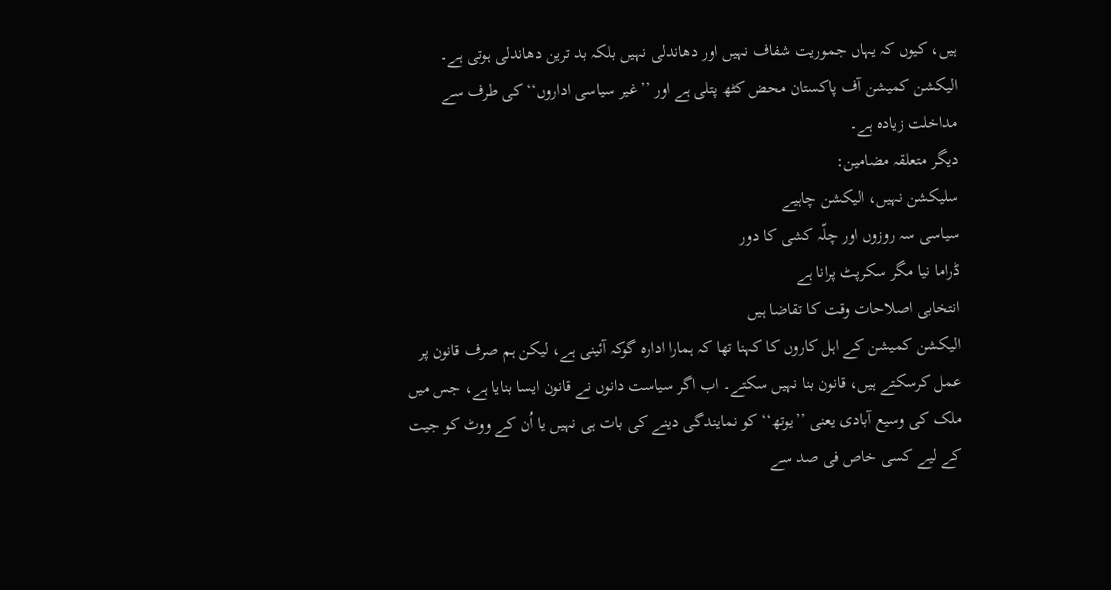ہیں، کیوں کہ یہاں جموریت شفاف نہیں اور دھاندلی نہیں بلکہ بد ترین دھاندلی ہوتی ہے۔ الیکشن کمیشن آف پاکستان محض کٹھ پتلی ہے اور ’’غیر سیاسی اداروں‘‘ کی طرف سے مداخلت زیادہ ہے۔
دیگر متعلقہ مضامین:
سلیکشن نہیں، الیکشن چاہیے
سیاسی سہ روزوں اور چلّہ کشی کا دور
ڈراما نیا مگر سکرپٹ پرانا ہے
انتخابی اصلاحات وقت کا تقاضا ہیں
الیکشن کمیشن کے اہل کاروں کا کہنا تھا کہ ہمارا ادارہ گوکہ آئینی ہے، لیکن ہم صرف قانون پر عمل کرسکتے ہیں، قانون بنا نہیں سکتے۔ اب اگر سیاست دانوں نے قانون ایسا بنایا ہے، جس میں ملک کی وسیع آبادی یعنی ’’یوتھ‘‘ کو نمایندگی دینے کی بات ہی نہیں یا اُن کے ووٹ کو جیت کے لیے کسی خاص فی صد سے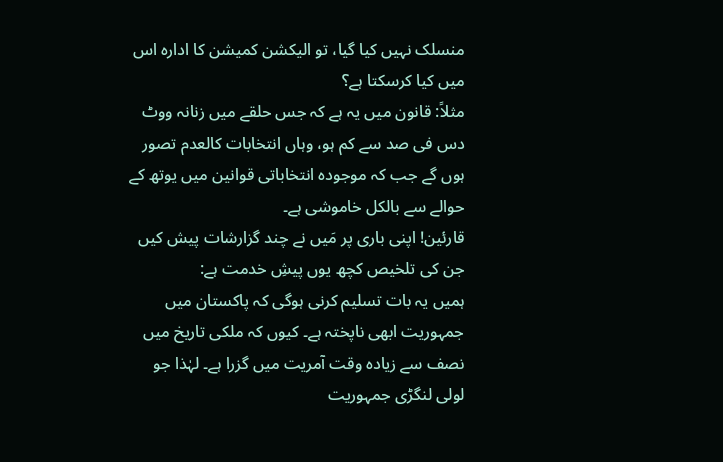منسلک نہیں کیا گیا، تو الیکشن کمیشن کا ادارہ اس میں کیا کرسکتا ہے؟
مثلاً: قانون میں یہ ہے کہ جس حلقے میں زنانہ ووٹ دس فی صد سے کم ہو، وہاں انتخابات کالعدم تصور ہوں گے جب کہ موجودہ انتخاباتی قوانین میں یوتھ کے حوالے سے بالکل خاموشی ہے۔
قارئین! اپنی باری پر مَیں نے چند گزارشات پیش کیں جن کی تلخیص کچھ یوں پیشِ خدمت ہے:
ہمیں یہ بات تسلیم کرنی ہوگی کہ پاکستان میں جمہوریت ابھی ناپختہ ہے۔ کیوں کہ ملکی تاریخ میں نصف سے زیادہ وقت آمریت میں گزرا ہے۔ لہٰذا جو لولی لنگڑی جمہوریت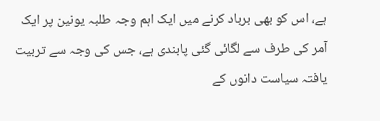ہے، اس کو بھی برباد کرنے میں ایک اہم وجہ طلبہ یونین پر ایک آمر کی طرف سے لگائی گئی پابندی ہے، جس کی وجہ سے تربیت یافتہ سیاست دانوں کے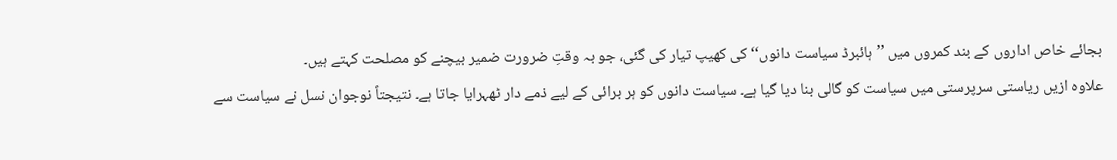بجائے خاص اداروں کے بند کمروں میں ’’ہائبرڈ سیاست دانوں‘‘ کی کھیپ تیار کی گئی، جو بہ وقتِ ضرورت ضمیر بیچنے کو مصلحت کہتے ہیں۔
علاوہ ازیں ریاستی سرپرستی میں سیاست کو گالی بنا دیا گیا ہے۔ سیاست دانوں کو ہر برائی کے لیے ذمے دار ٹھہرایا جاتا ہے۔ نتیجتاً نوجوان نسل نے سیاست سے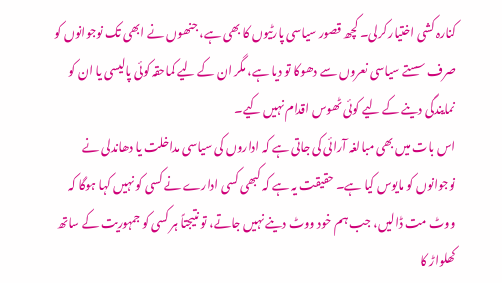کنارہ کشی اختیار کرلی۔ کچھ قصور سیاسی پارٹیوں کا بھی ہے، جنھوں نے ابھی تک نوجوانوں کو صرف سستے سیاسی نعروں سے دھوکا تو دیا ہے، مگر ان کے لیے کماحقہ کوئی پالیسی یا ان کو نمایندگی دینے کے لیے کوئی ٹھوس اقدام نہیں کیے۔
اس بات میں بھی مبالغہ آرائی کی جاتی ہے کہ اداروں کی سیاسی مداخلت یا دھاندلی نے نوجوانوں کو مایوس کیا ہے۔ حقیقت یہ ہے کہ کبھی کسی ادارے نے کسی کو نہیں کہا ہوگا کہ ووٹ مت ڈالیں، جب ہم خود ووٹ دینے نہیں جاتے، تو نتیجتاً ہر کسی کو جمہوریت کے ساتھ کھلواڑ کا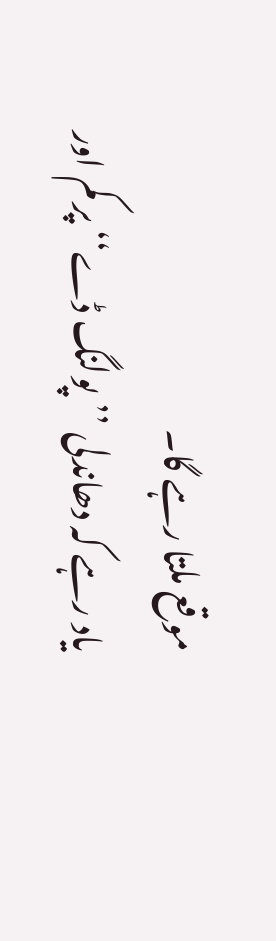موقع ملتا رہے گا۔
یاد رہے کہ دھاندلی ’’پولنگ ڈے‘‘ پر کم اور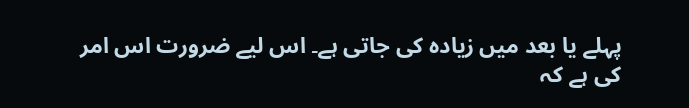پہلے یا بعد میں زیادہ کی جاتی ہے۔ اس لیے ضرورت اس امر کی ہے کہ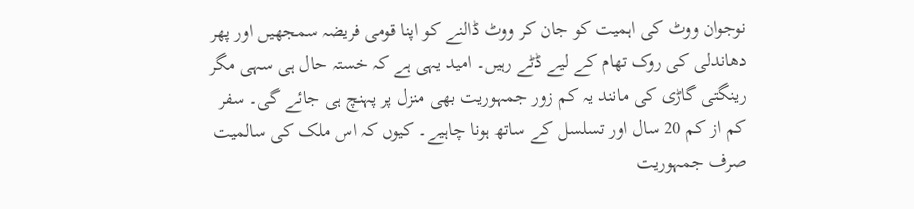نوجوان ووٹ کی اہمیت کو جان کر ووٹ ڈالنے کو اپنا قومی فریضہ سمجھیں اور پھر دھاندلی کی روک تھام کے لیے ڈٹے رہیں۔ امید یہی ہے کہ خستہ حال ہی سہی مگر رینگتی گاڑی کی مانند یہ کم زور جمہوریت بھی منزل پر پہنچ ہی جائے گی۔ سفر کم از کم 20 سال اور تسلسل کے ساتھ ہونا چاہیے۔ کیوں کہ اس ملک کی سالمیت صرف جمہوریت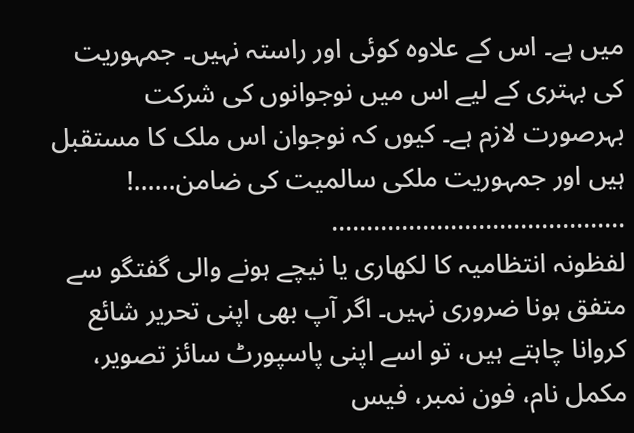میں ہے۔ اس کے علاوہ کوئی اور راستہ نہیں۔ جمہوریت کی بہتری کے لیے اس میں نوجوانوں کی شرکت بہرصورت لازم ہے۔ کیوں کہ نوجوان اس ملک کا مستقبل ہیں اور جمہوریت ملکی سالمیت کی ضامن……!
……………………………………
لفظونہ انتظامیہ کا لکھاری یا نیچے ہونے والی گفتگو سے متفق ہونا ضروری نہیں۔ اگر آپ بھی اپنی تحریر شائع کروانا چاہتے ہیں، تو اسے اپنی پاسپورٹ سائز تصویر، مکمل نام، فون نمبر، فیس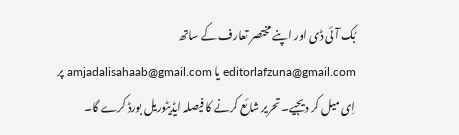بُک آئی ڈی اور اپنے مختصر تعارف کے ساتھ editorlafzuna@gmail.com یا amjadalisahaab@gmail.com پر اِی میل کر دیجیے۔ تحریر شائع کرنے کا فیصلہ ایڈیٹوریل بورڈ کرے گا۔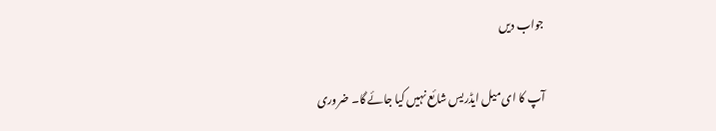جواب دیں

آپ کا ای میل ایڈریس شائع نہیں کیا جائے گا۔ ضروری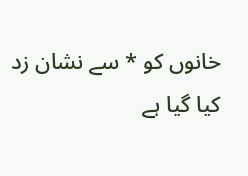خانوں کو * سے نشان زد کیا گیا ہے